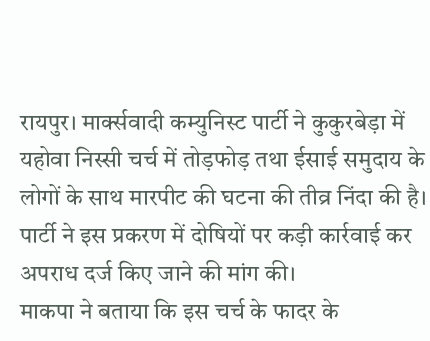रायपुर। मार्क्सवादी कम्युनिस्ट पार्टी ने कुकुरबेड़ा में यहोवा निस्सी चर्च में तोड़फोड़ तथा ईसाई समुदाय के लोगों के साथ मारपीट की घटना की तीव्र निंदा की है। पार्टी ने इस प्रकरण में दोषियों पर कड़ी कार्रवाई कर अपराध दर्ज किए जाने की मांग की।
माकपा ने बताया कि इस चर्च के फादर के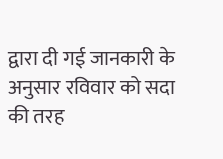द्वारा दी गई जानकारी के अनुसार रविवार को सदा की तरह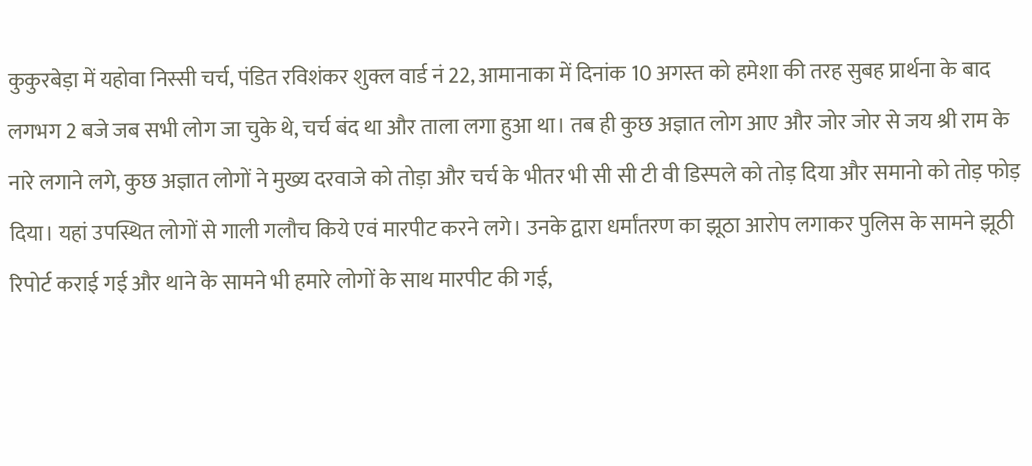कुकुरबेड़ा में यहोवा निस्सी चर्च, पंडित रविशंकर शुक्ल वार्ड नं 22, आमानाका में दिनांक 10 अगस्त को हमेशा की तरह सुबह प्रार्थना के बाद लगभग 2 बजे जब सभी लोग जा चुके थे, चर्च बंद था और ताला लगा हुआ था। तब ही कुछ अज्ञात लोग आए और जोर जोर से जय श्री राम के नारे लगाने लगे, कुछ अज्ञात लोगों ने मुख्य दरवाजे को तोड़ा और चर्च के भीतर भी सी सी टी वी डिस्पले को तोड़ दिया और समानो को तोड़ फोड़ दिया। यहां उपस्थित लोगों से गाली गलौच किये एवं मारपीट करने लगे। उनके द्वारा धर्मांतरण का झूठा आरोप लगाकर पुलिस के सामने झूठी रिपोर्ट कराई गई और थाने के सामने भी हमारे लोगों के साथ मारपीट की गई,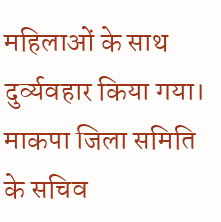महिलाओं के साथ दुर्व्यवहार किया गया।
माकपा जिला समिति के सचिव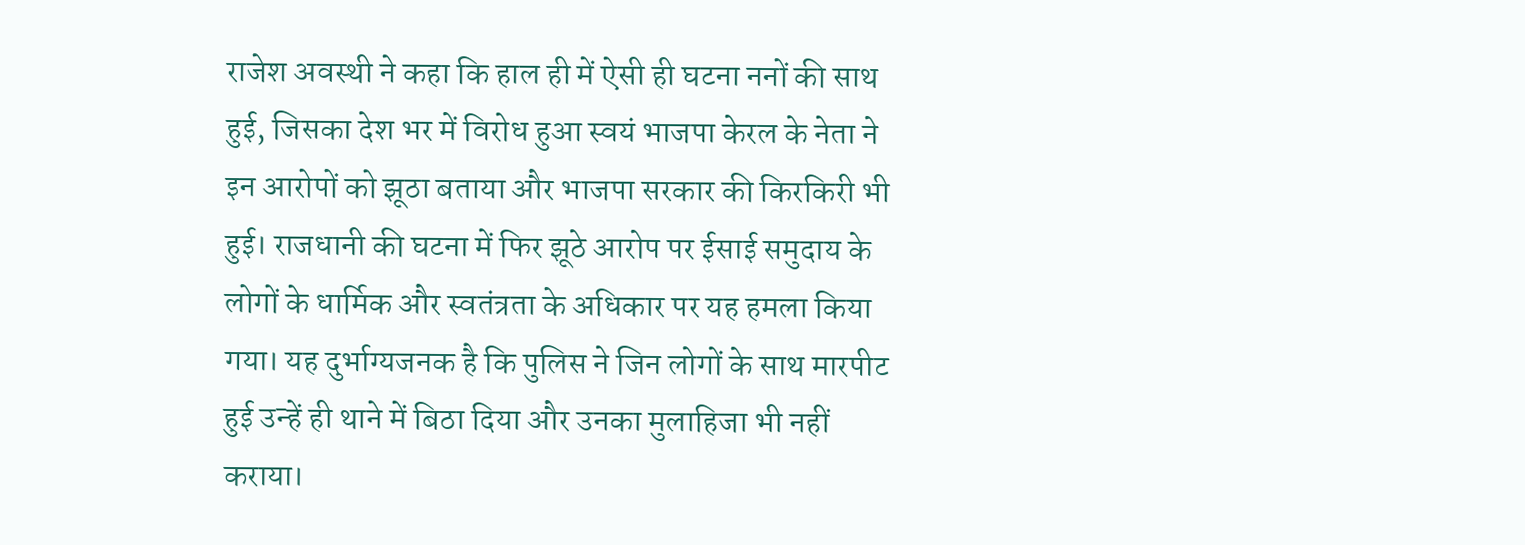राजेश अवस्थी ने कहा कि हाल ही में ऐसी ही घटना ननों की साथ हुई, जिसका देश भर में विरोध हुआ स्वयं भाजपा केरल के नेता ने इन आरोपों को झूठा बताया और भाजपा सरकार की किरकिरी भी हुई। राजधानी की घटना में फिर झूठे आरोप पर ईसाई समुदाय के लोगों के धार्मिक और स्वतंत्रता के अधिकार पर यह हमला किया गया। यह दुर्भाग्यजनक है कि पुलिस ने जिन लोगों के साथ मारपीट हुई उन्हें ही थाने में बिठा दिया और उनका मुलाहिजा भी नहीं कराया।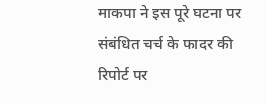माकपा ने इस पूरे घटना पर संबंधित चर्च के फादर की रिपोर्ट पर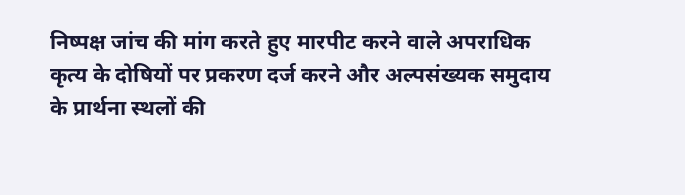निष्पक्ष जांच की मांग करते हुए मारपीट करने वाले अपराधिक कृत्य के दोषियों पर प्रकरण दर्ज करने और अल्पसंख्यक समुदाय के प्रार्थना स्थलों की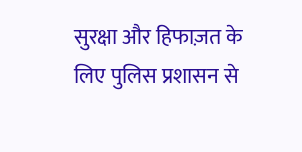सुरक्षा और हिफाज़त के लिए पुलिस प्रशासन से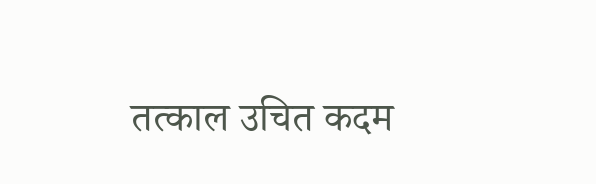तत्काल उचित कदम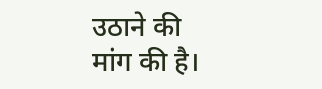उठाने की मांग की है।